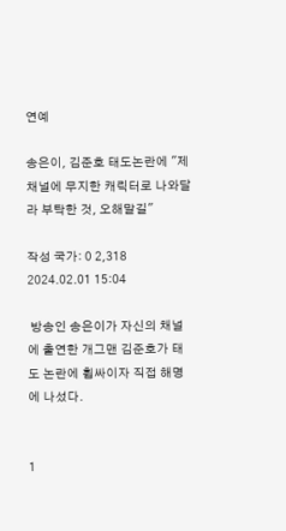연예

송은이, 김준호 태도논란에 "제 채널에 무지한 캐릭터로 나와달라 부탁한 것, 오해말길"

작성 국가: 0 2,318 2024.02.01 15:04

 방송인 송은이가 자신의 채널에 출연한 개그맨 김준호가 태도 논란에 휩싸이자 직접 해명에 나섰다.


1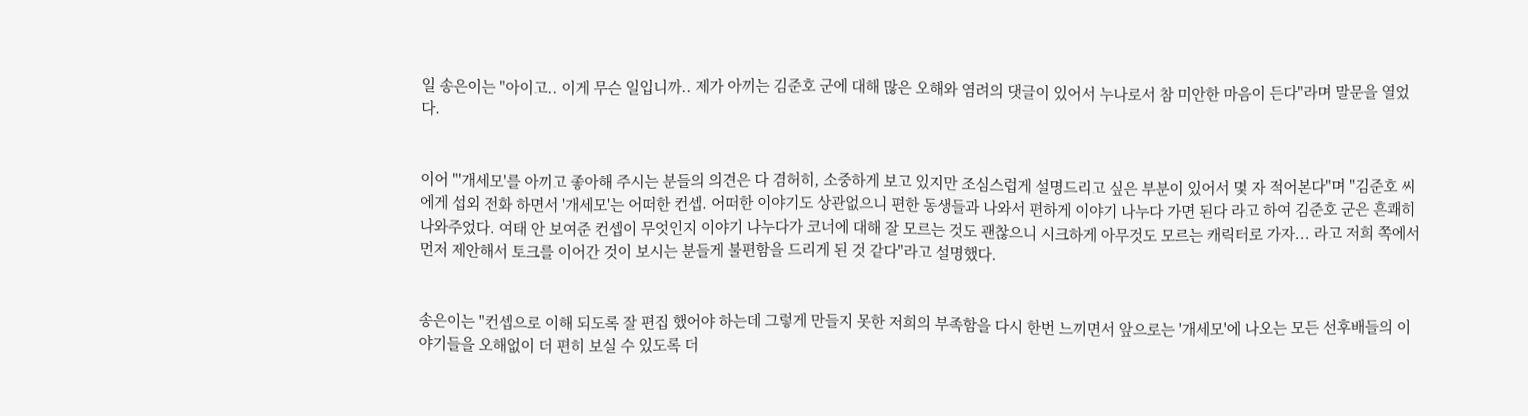일 송은이는 "아이고.. 이게 무슨 일입니까.. 제가 아끼는 김준호 군에 대해 많은 오해와 염려의 댓글이 있어서 누나로서 참 미안한 마음이 든다"라며 말문을 열었다.


이어 "'개세모'를 아끼고 좋아해 주시는 분들의 의견은 다 겸허히, 소중하게 보고 있지만 조심스럽게 설명드리고 싶은 부분이 있어서 몇 자 적어본다"며 "김준호 씨에게 섭외 전화 하면서 '개세모'는 어떠한 컨셉. 어떠한 이야기도 상관없으니 편한 동생들과 나와서 편하게 이야기 나누다 가면 된다 라고 하여 김준호 군은 흔쾌히 나와주었다. 여태 안 보여준 컨셉이 무엇인지 이야기 나누다가 코너에 대해 잘 모르는 것도 괜찮으니 시크하게 아무것도 모르는 캐릭터로 가자... 라고 저희 쪽에서 먼저 제안해서 토크를 이어간 것이 보시는 분들게 불편함을 드리게 된 것 같다"라고 설명했다.


송은이는 "컨셉으로 이해 되도록 잘 편집 했어야 하는데 그렇게 만들지 못한 저희의 부족함을 다시 한번 느끼면서 앞으로는 '개세모'에 나오는 모든 선후배들의 이야기들을 오해없이 더 편히 보실 수 있도록 더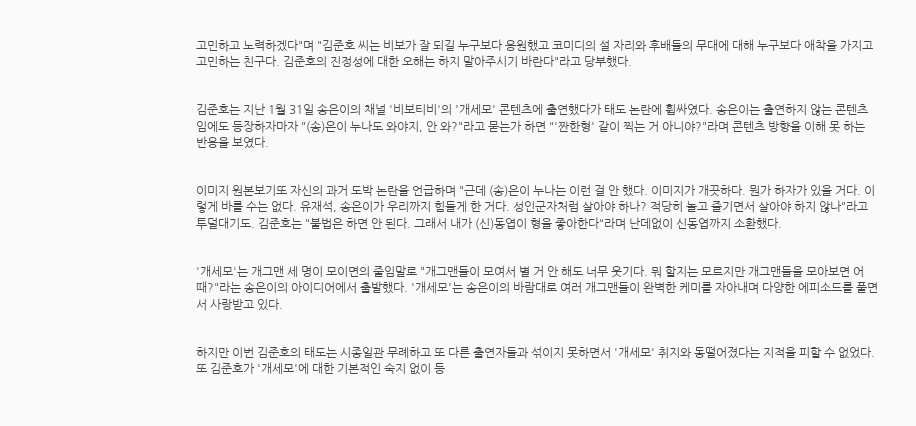고민하고 노력하겠다"며 "김준호 씨는 비보가 잘 되길 누구보다 응원했고 코미디의 설 자리와 후배들의 무대에 대해 누구보다 애착을 가지고 고민하는 친구다. 김준호의 진정성에 대한 오해는 하지 말아주시기 바란다"라고 당부했다.


김준호는 지난 1월 31일 송은이의 채널 '비보티비'의 '개세모' 콘텐츠에 출연했다가 태도 논란에 휩싸였다. 송은이는 출연하지 않는 콘텐츠임에도 등장하자마자 "(송)은이 누나도 와야지, 안 와?"라고 묻는가 하면 "'짠한형' 같이 찍는 거 아니야?"라며 콘텐츠 방향을 이해 못 하는 반응을 보였다.


이미지 원본보기또 자신의 과거 도박 논란을 언급하며 "근데 (송)은이 누나는 이런 걸 안 했다. 이미지가 개끗하다. 뭔가 하자가 있을 거다. 이렇게 바를 수는 없다. 유재석, 송은이가 우리까지 힘들게 한 거다. 성인군자처럼 살아야 하나? 적당히 놀고 즐기면서 살아야 하지 않나"라고 투덜대기도. 김준호는 "불법은 하면 안 된다. 그래서 내가 (신)동엽이 형을 좋아한다"라며 난데없이 신동엽까지 소환했다.


'개세모'는 개그맨 세 명이 모이면의 줄임말로 "개그맨들이 모여서 별 거 안 해도 너무 웃기다. 뭐 할지는 모르지만 개그맨들을 모아보면 어때?"라는 송은이의 아이디어에서 출발했다. '개세모'는 송은이의 바람대로 여러 개그맨들이 완벽한 케미를 자아내며 다양한 에피소드를 풀면서 사랑받고 있다.


하지만 이번 김준호의 태도는 시종일관 무례하고 또 다른 출연자들과 섞이지 못하면서 '개세모' 취지와 동떨어졌다는 지적을 피할 수 없었다. 또 김준호가 '개세모'에 대한 기본적인 숙지 없이 등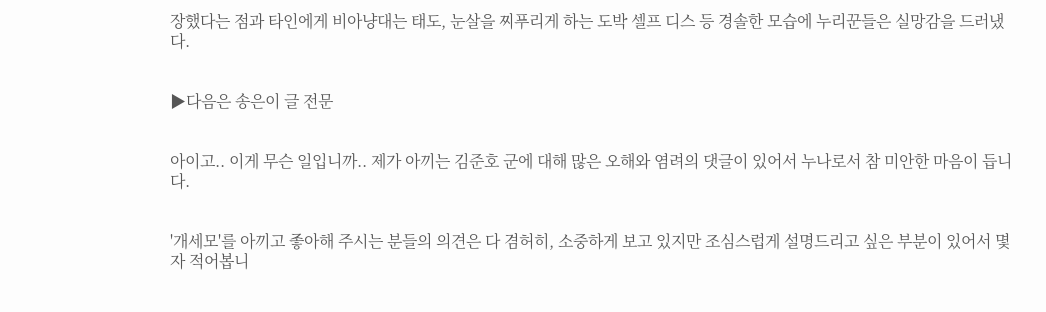장했다는 점과 타인에게 비아냥대는 태도, 눈살을 찌푸리게 하는 도박 셀프 디스 등 경솔한 모습에 누리꾼들은 실망감을 드러냈다.


▶다음은 송은이 글 전문


아이고.. 이게 무슨 일입니까.. 제가 아끼는 김준호 군에 대해 많은 오해와 염려의 댓글이 있어서 누나로서 참 미안한 마음이 듭니다.


'개세모'를 아끼고 좋아해 주시는 분들의 의견은 다 겸허히, 소중하게 보고 있지만 조심스럽게 설명드리고 싶은 부분이 있어서 몇 자 적어봅니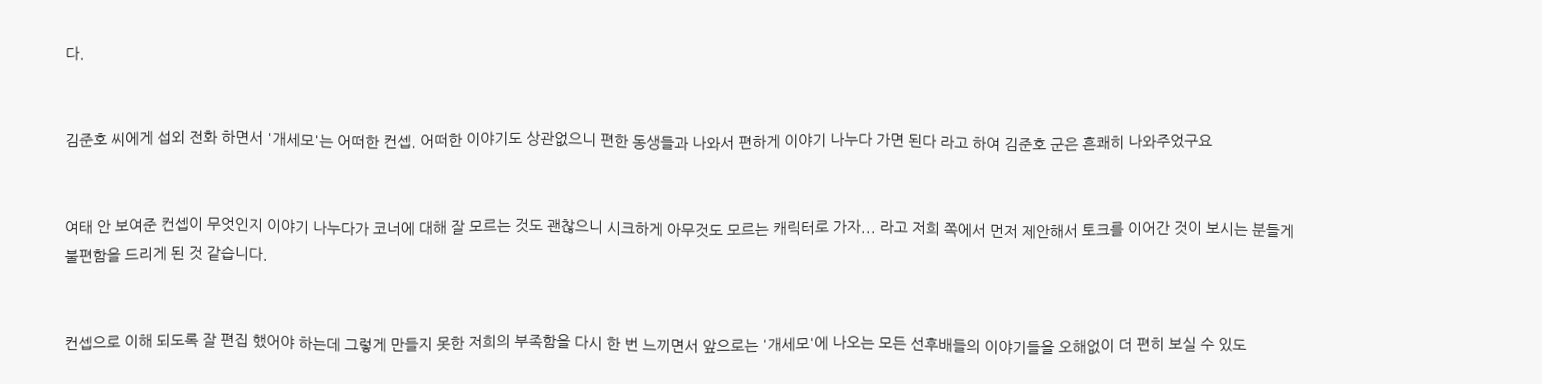다.


김준호 씨에게 섭외 전화 하면서 '개세모'는 어떠한 컨셉. 어떠한 이야기도 상관없으니 편한 동생들과 나와서 편하게 이야기 나누다 가면 된다 라고 하여 김준호 군은 흔쾌히 나와주었구요


여태 안 보여준 컨셉이 무엇인지 이야기 나누다가 코너에 대해 잘 모르는 것도 괜찮으니 시크하게 아무것도 모르는 캐릭터로 가자... 라고 저희 쪽에서 먼저 제안해서 토크를 이어간 것이 보시는 분들게 불편함을 드리게 된 것 같습니다.


컨셉으로 이해 되도록 잘 편집 했어야 하는데 그렇게 만들지 못한 저희의 부족함을 다시 한 번 느끼면서 앞으로는 '개세모'에 나오는 모든 선후배들의 이야기들을 오해없이 더 편히 보실 수 있도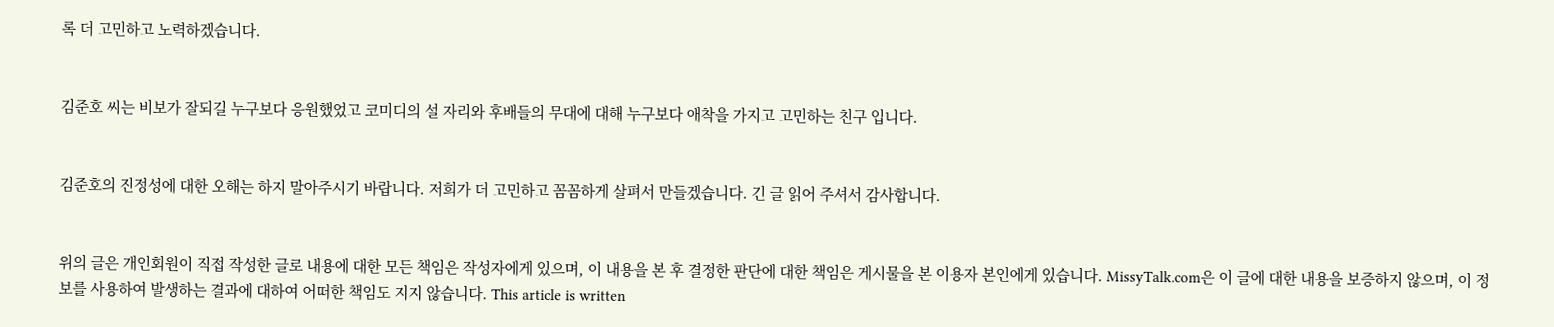록 더 고민하고 노력하겠습니다.


김준호 씨는 비보가 잘되길 누구보다 응원했었고 코미디의 설 자리와 후배들의 무대에 대해 누구보다 애착을 가지고 고민하는 친구 입니다.


김준호의 진정성에 대한 오해는 하지 말아주시기 바랍니다. 저희가 더 고민하고 꼼꼼하게 살펴서 만들겠습니다. 긴 글 읽어 주셔서 감사합니다.


위의 글은 개인회원이 직접 작성한 글로 내용에 대한 모든 책임은 작성자에게 있으며, 이 내용을 본 후 결정한 판단에 대한 책임은 게시물을 본 이용자 본인에게 있습니다. MissyTalk.com은 이 글에 대한 내용을 보증하지 않으며, 이 정보를 사용하여 발생하는 결과에 대하여 어떠한 책임도 지지 않습니다. This article is written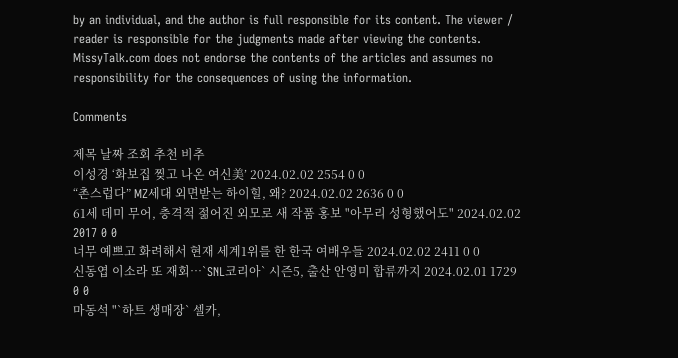by an individual, and the author is full responsible for its content. The viewer / reader is responsible for the judgments made after viewing the contents. MissyTalk.com does not endorse the contents of the articles and assumes no responsibility for the consequences of using the information.

Comments

제목 날짜 조회 추천 비추
이성경 ‘화보집 찢고 나온 여신美’ 2024.02.02 2554 0 0
“촌스럽다” MZ세대 외면받는 하이힐, 왜? 2024.02.02 2636 0 0
61세 데미 무어, 충격적 젊어진 외모로 새 작품 홍보 "아무리 성형했어도" 2024.02.02 2017 0 0
너무 예쁘고 화려해서 현재 세계1위를 한 한국 여배우들 2024.02.02 2411 0 0
신동엽 이소라 또 재회…`SNL코리아` 시즌5, 출산 안영미 합류까지 2024.02.01 1729 0 0
마동석 "`하트 생매장` 셀카,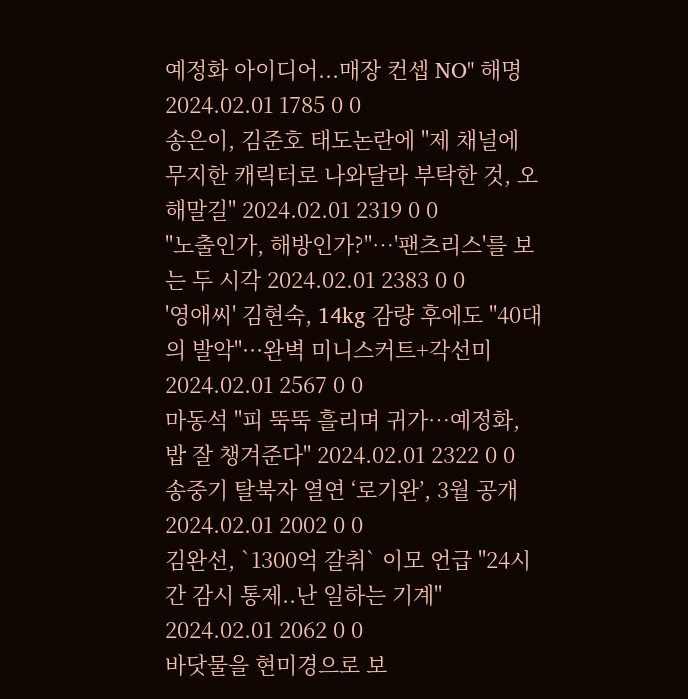예정화 아이디어...매장 컨셉 NO" 해명 2024.02.01 1785 0 0
송은이, 김준호 태도논란에 "제 채널에 무지한 캐릭터로 나와달라 부탁한 것, 오해말길" 2024.02.01 2319 0 0
"노출인가, 해방인가?"…'팬츠리스'를 보는 두 시각 2024.02.01 2383 0 0
'영애씨' 김현숙, 14kg 감량 후에도 "40대의 발악"···완벽 미니스커트+각선미 2024.02.01 2567 0 0
마동석 "피 뚝뚝 흘리며 귀가…예정화, 밥 잘 챙겨준다" 2024.02.01 2322 0 0
송중기 탈북자 열연 ‘로기완’, 3월 공개 2024.02.01 2002 0 0
김완선, `1300억 갈취` 이모 언급 "24시간 감시 통제..난 일하는 기계" 2024.02.01 2062 0 0
바닷물을 현미경으로 보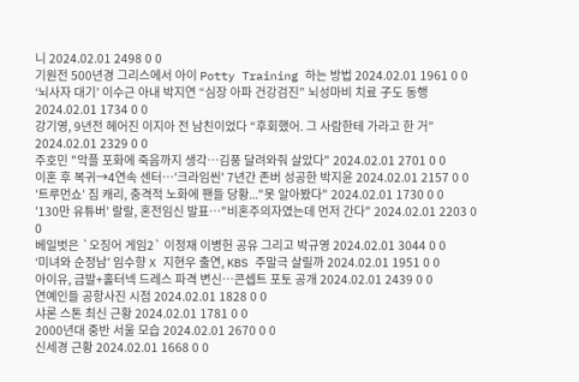니 2024.02.01 2498 0 0
기원전 500년경 그리스에서 아이 Potty Training 하는 방법 2024.02.01 1961 0 0
‘뇌사자 대기’ 이수근 아내 박지연 “심장 아파 건강검진” 뇌성마비 치료 子도 동행 2024.02.01 1734 0 0
강기영, 9년전 헤어진 이지아 전 남친이었다 “후회했어. 그 사람한테 가라고 한 거” 2024.02.01 2329 0 0
주호민 "악플 포화에 죽음까지 생각…김풍 달려와줘 살았다" 2024.02.01 2701 0 0
이혼 후 복귀→4연속 센터…'크라임씬' 7년간 존버 성공한 박지윤 2024.02.01 2157 0 0
'트루먼쇼' 짐 캐리, 충격적 노화에 팬들 당황..."못 알아봤다" 2024.02.01 1730 0 0
'130만 유튜버' 랄랄, 혼전임신 발표…"비혼주의자였는데 먼저 간다" 2024.02.01 2203 0 0
베일벗은 `오징어 게임2` 이정재 이병헌 공유 그리고 박규영 2024.02.01 3044 0 0
‘미녀와 순정남’ 임수향 X 지현우 출연, KBS 주말극 살릴까 2024.02.01 1951 0 0
아이유, 금발+홀터넥 드레스 파격 변신…콘셉트 포토 공개 2024.02.01 2439 0 0
연예인들 공항사진 시점 2024.02.01 1828 0 0
샤론 스톤 최신 근황 2024.02.01 1781 0 0
2000년대 중반 서울 모습 2024.02.01 2670 0 0
신세경 근황 2024.02.01 1668 0 0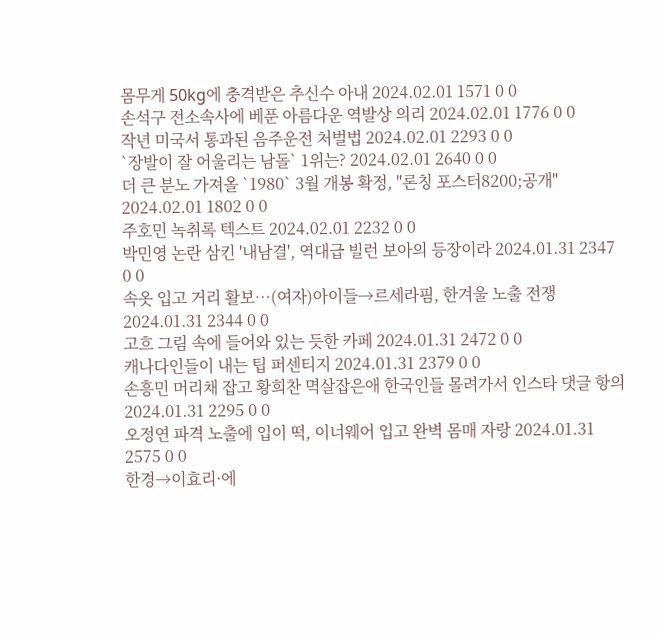몸무게 50kg에 충격받은 추신수 아내 2024.02.01 1571 0 0
손석구 전소속사에 베푼 아름다운 역발상 의리 2024.02.01 1776 0 0
작년 미국서 통과된 음주운전 처벌법 2024.02.01 2293 0 0
`장발이 잘 어울리는 남돌` 1위는? 2024.02.01 2640 0 0
더 큰 분노 가져올 `1980` 3월 개봉 확정, "론칭 포스터8200;공개" 2024.02.01 1802 0 0
주호민 녹취록 텍스트 2024.02.01 2232 0 0
박민영 논란 삼킨 '내남결', 역대급 빌런 보아의 등장이라 2024.01.31 2347 0 0
속옷 입고 거리 활보…(여자)아이들→르세라핌, 한겨울 노출 전쟁 2024.01.31 2344 0 0
고흐 그림 속에 들어와 있는 듯한 카페 2024.01.31 2472 0 0
캐나다인들이 내는 팁 퍼센티지 2024.01.31 2379 0 0
손흥민 머리채 잡고 황희찬 멱살잡은애 한국인들 몰려가서 인스타 댓글 항의 2024.01.31 2295 0 0
오정연 파격 노출에 입이 떡, 이너웨어 입고 완벽 몸매 자랑 2024.01.31 2575 0 0
한경→이효리·에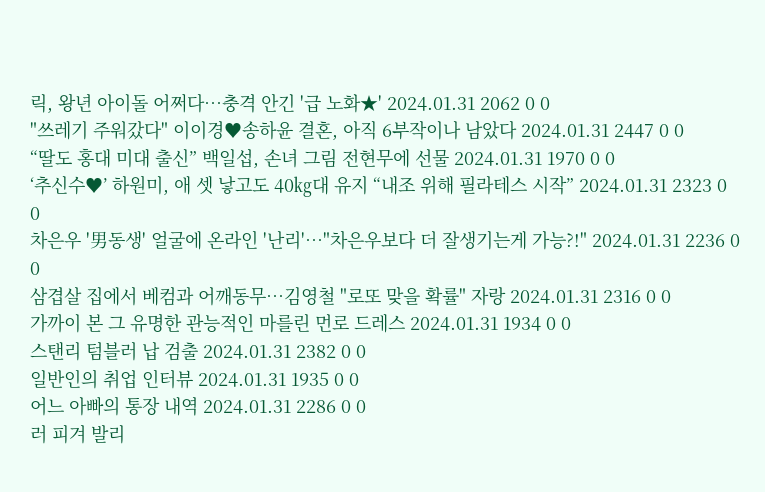릭, 왕년 아이돌 어쩌다…충격 안긴 '급 노화★' 2024.01.31 2062 0 0
"쓰레기 주워갔다" 이이경♥송하윤 결혼, 아직 6부작이나 남았다 2024.01.31 2447 0 0
“딸도 홍대 미대 출신” 백일섭, 손녀 그림 전현무에 선물 2024.01.31 1970 0 0
‘추신수♥’ 하원미, 애 셋 낳고도 40㎏대 유지 “내조 위해 필라테스 시작” 2024.01.31 2323 0 0
차은우 '男동생' 얼굴에 온라인 '난리'…"차은우보다 더 잘생기는게 가능?!" 2024.01.31 2236 0 0
삼겹살 집에서 베컴과 어깨동무…김영철 "로또 맞을 확률" 자랑 2024.01.31 2316 0 0
가까이 본 그 유명한 관능적인 마를린 먼로 드레스 2024.01.31 1934 0 0
스탠리 텀블러 납 검출 2024.01.31 2382 0 0
일반인의 취업 인터뷰 2024.01.31 1935 0 0
어느 아빠의 통장 내역 2024.01.31 2286 0 0
러 피겨 발리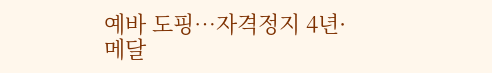예바 도핑…자격정지 4년·메달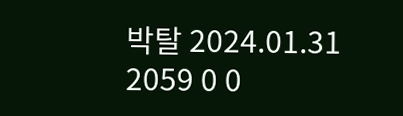박탈 2024.01.31 2059 0 0